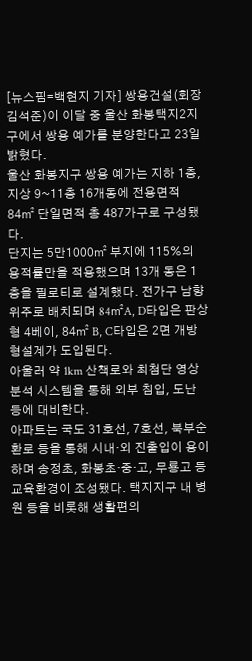[뉴스핌=백현지 기자] 쌍용건설(회장 김석준)이 이달 중 울산 화봉택지2지구에서 쌍용 예가를 분양한다고 23일 밝혔다.
울산 화봉지구 쌍용 예가는 지하 1층, 지상 9~11층 16개동에 전용면적 84㎡ 단일면적 총 487가구로 구성됐다.
단지는 5만1000㎡ 부지에 115%의 용적률만을 적용했으며 13개 동은 1층을 필로티로 설계했다. 전가구 남향 위주로 배치되며 84㎡A, D타입은 판상형 4베이, 84㎡ B, C타입은 2면 개방형설계가 도입된다.
아울러 약 1km 산책로와 최첨단 영상 분석 시스템을 통해 외부 침입, 도난 등에 대비한다.
아파트는 국도 31호선, 7호선, 북부순환로 등을 통해 시내·외 진출입이 용이하며 송정초, 화봉초·중·고, 무룡고 등 교육환경이 조성됐다. 택지지구 내 병원 등을 비롯해 생활편의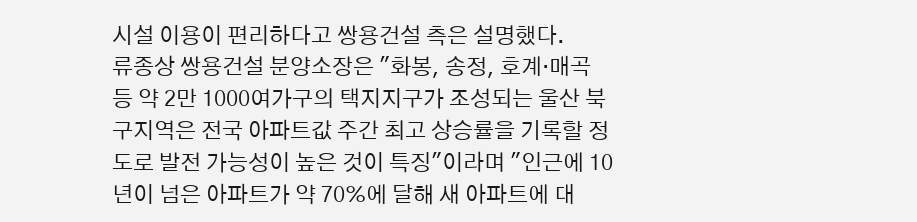시설 이용이 편리하다고 쌍용건설 측은 설명했다.
류종상 쌍용건설 분양소장은 "화봉, 송정, 호계·매곡 등 약 2만 1000여가구의 택지지구가 조성되는 울산 북구지역은 전국 아파트값 주간 최고 상승률을 기록할 정도로 발전 가능성이 높은 것이 특징"이라며 "인근에 10년이 넘은 아파트가 약 70%에 달해 새 아파트에 대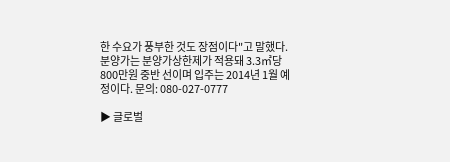한 수요가 풍부한 것도 장점이다"고 말했다.
분양가는 분양가상한제가 적용돼 3.3㎡당 800만원 중반 선이며 입주는 2014년 1월 예정이다. 문의: 080-027-0777

▶ 글로벌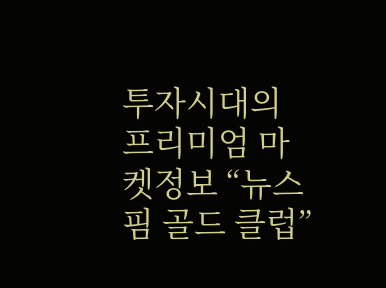투자시대의 프리미엄 마켓정보 “뉴스핌 골드 클럽”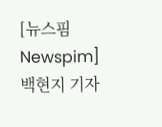[뉴스핌 Newspim] 백현지 기자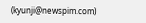(kyunji@newspim.com)